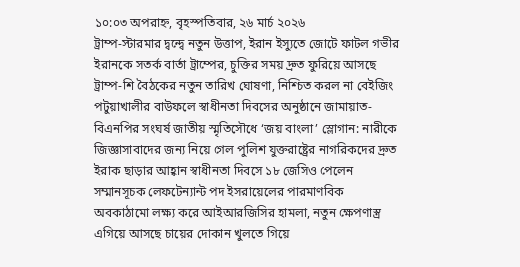১০:০৩ অপরাহ্ন, বৃহস্পতিবার, ২৬ মার্চ ২০২৬
ট্রাম্প-স্টারমার দ্বন্দ্বে নতুন উত্তাপ, ইরান ইস্যুতে জোটে ফাটল গভীর ইরানকে সতর্ক বার্তা ট্রাম্পের, চুক্তির সময় দ্রুত ফুরিয়ে আসছে ট্রাম্প-শি বৈঠকের নতুন তারিখ ঘোষণা, নিশ্চিত করল না বেইজিং পটুয়াখালীর বাউফলে স্বাধীনতা দিবসের অনুষ্ঠানে জামায়াত-বিএনপির সংঘর্ষ জাতীয় স্মৃতিসৌধে ‘জয় বাংলা’ স্লোগান: নারীকে জিজ্ঞাসাবাদের জন্য নিয়ে গেল পুলিশ যুক্তরাষ্ট্রের নাগরিকদের দ্রুত ইরাক ছাড়ার আহ্বান স্বাধীনতা দিবসে ১৮ জেসিও পেলেন সম্মানসূচক লেফটেন্যান্ট পদ ইসরায়েলের পারমাণবিক অবকাঠামো লক্ষ্য করে আইআরজিসির হামলা, নতুন ক্ষেপণাস্ত্র এগিয়ে আসছে চায়ের দোকান খুলতে গিয়ে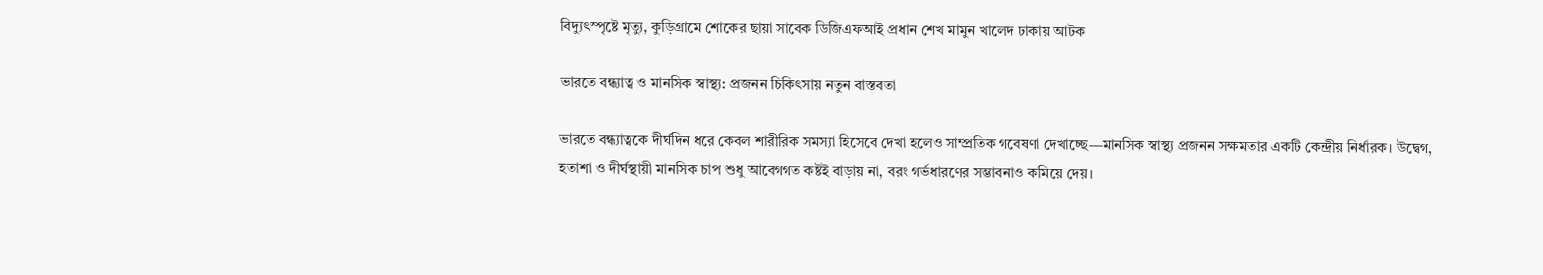বিদ্যুৎস্পৃষ্টে মৃত্যু, কুড়িগ্রামে শোকের ছায়া সাবেক ডিজিএফআই প্রধান শেখ মামুন খালেদ ঢাকায় আটক

ভারতে বন্ধ্যাত্ব ও মানসিক স্বাস্থ্য: প্রজনন চিকিৎসায় নতুন বাস্তবতা

ভারতে বন্ধ্যাত্বকে দীর্ঘদিন ধরে কেবল শারীরিক সমস্যা হিসেবে দেখা হলেও সাম্প্রতিক গবেষণা দেখাচ্ছে—মানসিক স্বাস্থ্য প্রজনন সক্ষমতার একটি কেন্দ্রীয় নির্ধারক। উদ্বেগ, হতাশা ও দীর্ঘস্থায়ী মানসিক চাপ শুধু আবেগগত কষ্টই বাড়ায় না, বরং গর্ভধারণের সম্ভাবনাও কমিয়ে দেয়।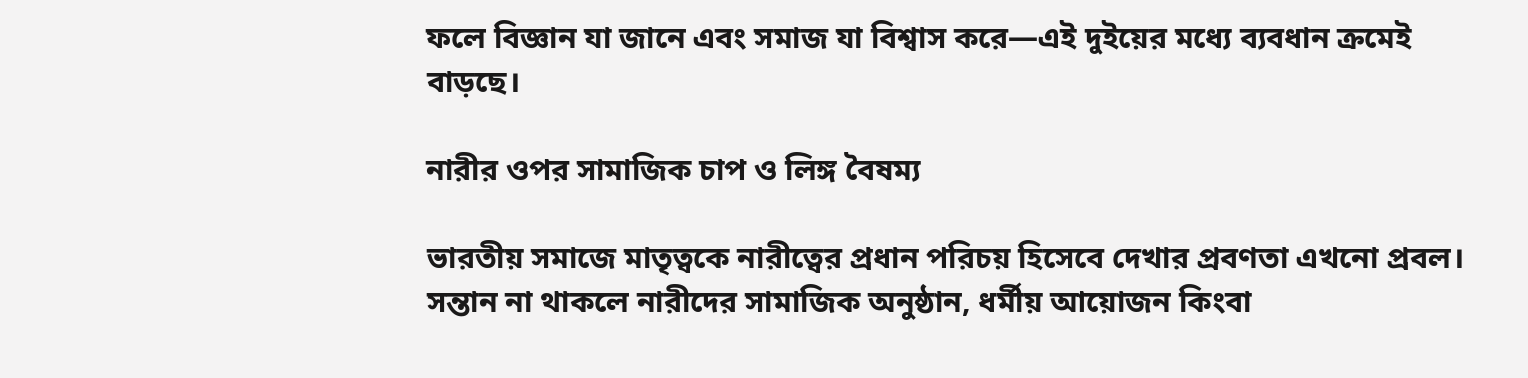ফলে বিজ্ঞান যা জানে এবং সমাজ যা বিশ্বাস করে—এই দুইয়ের মধ্যে ব্যবধান ক্রমেই বাড়ছে।

নারীর ওপর সামাজিক চাপ ও লিঙ্গ বৈষম্য

ভারতীয় সমাজে মাতৃত্বকে নারীত্বের প্রধান পরিচয় হিসেবে দেখার প্রবণতা এখনো প্রবল। সন্তান না থাকলে নারীদের সামাজিক অনুষ্ঠান, ধর্মীয় আয়োজন কিংবা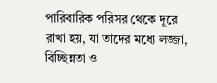পারিবারিক পরিসর থেকে দূরে রাখা হয়, যা তাদের মধ্যে লজ্জা, বিচ্ছিন্নতা ও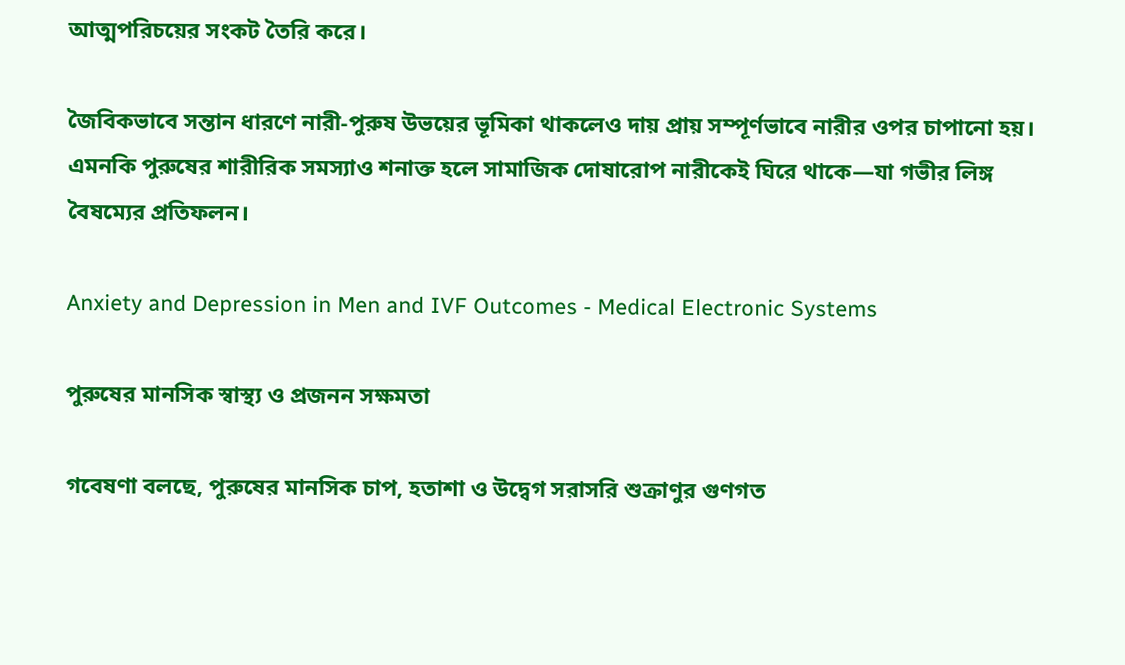আত্মপরিচয়ের সংকট তৈরি করে।

জৈবিকভাবে সন্তান ধারণে নারী-পুরুষ উভয়ের ভূমিকা থাকলেও দায় প্রায় সম্পূর্ণভাবে নারীর ওপর চাপানো হয়। এমনকি পুরুষের শারীরিক সমস্যাও শনাক্ত হলে সামাজিক দোষারোপ নারীকেই ঘিরে থাকে—যা গভীর লিঙ্গ বৈষম্যের প্রতিফলন।

Anxiety and Depression in Men and IVF Outcomes - Medical Electronic Systems

পুরুষের মানসিক স্বাস্থ্য ও প্রজনন সক্ষমতা

গবেষণা বলছে, পুরুষের মানসিক চাপ, হতাশা ও উদ্বেগ সরাসরি শুক্রাণুর গুণগত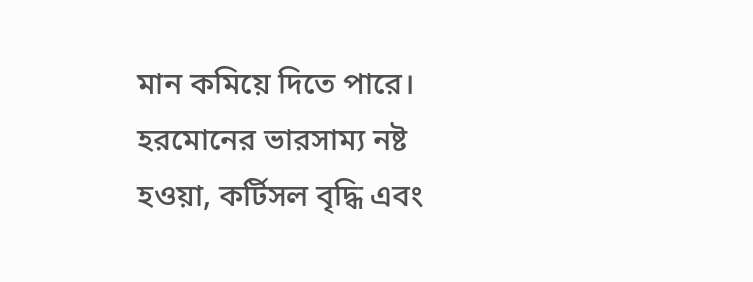মান কমিয়ে দিতে পারে। হরমোনের ভারসাম্য নষ্ট হওয়া, কর্টিসল বৃদ্ধি এবং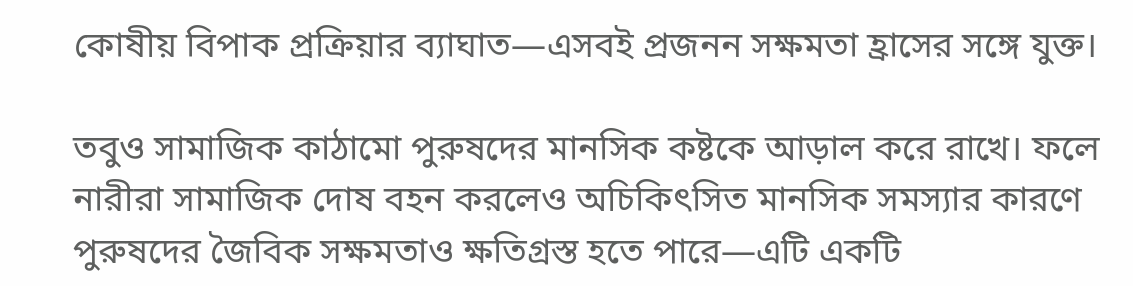কোষীয় বিপাক প্রক্রিয়ার ব্যাঘাত—এসবই প্রজনন সক্ষমতা হ্রাসের সঙ্গে যুক্ত।

তবুও সামাজিক কাঠামো পুরুষদের মানসিক কষ্টকে আড়াল করে রাখে। ফলে নারীরা সামাজিক দোষ বহন করলেও অচিকিৎসিত মানসিক সমস্যার কারণে পুরুষদের জৈবিক সক্ষমতাও ক্ষতিগ্রস্ত হতে পারে—এটি একটি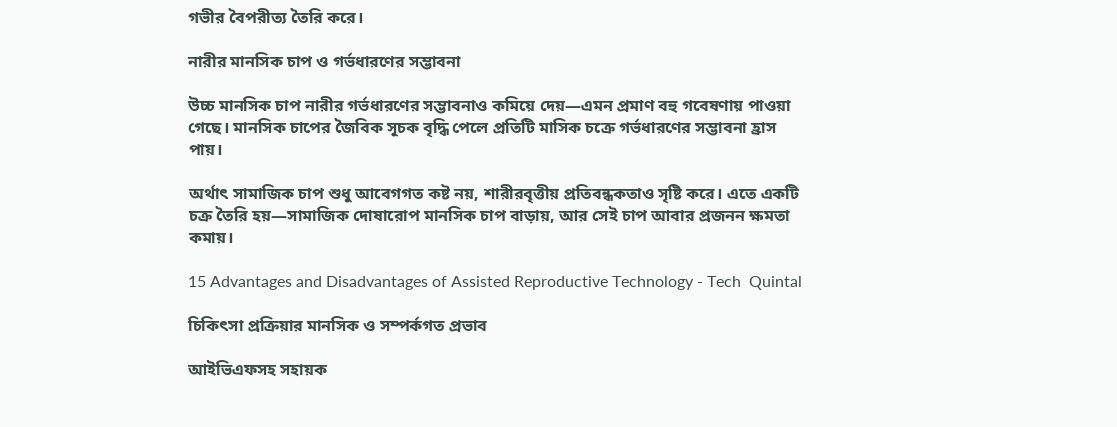গভীর বৈপরীত্য তৈরি করে।

নারীর মানসিক চাপ ও গর্ভধারণের সম্ভাবনা

উচ্চ মানসিক চাপ নারীর গর্ভধারণের সম্ভাবনাও কমিয়ে দেয়—এমন প্রমাণ বহু গবেষণায় পাওয়া গেছে। মানসিক চাপের জৈবিক সূচক বৃদ্ধি পেলে প্রতিটি মাসিক চক্রে গর্ভধারণের সম্ভাবনা হ্রাস পায়।

অর্থাৎ সামাজিক চাপ শুধু আবেগগত কষ্ট নয়, শারীরবৃত্তীয় প্রতিবন্ধকতাও সৃষ্টি করে। এতে একটি চক্র তৈরি হয়—সামাজিক দোষারোপ মানসিক চাপ বাড়ায়, আর সেই চাপ আবার প্রজনন ক্ষমতা কমায়।

15 Advantages and Disadvantages of Assisted Reproductive Technology - Tech  Quintal

চিকিৎসা প্রক্রিয়ার মানসিক ও সম্পর্কগত প্রভাব

আইভিএফসহ সহায়ক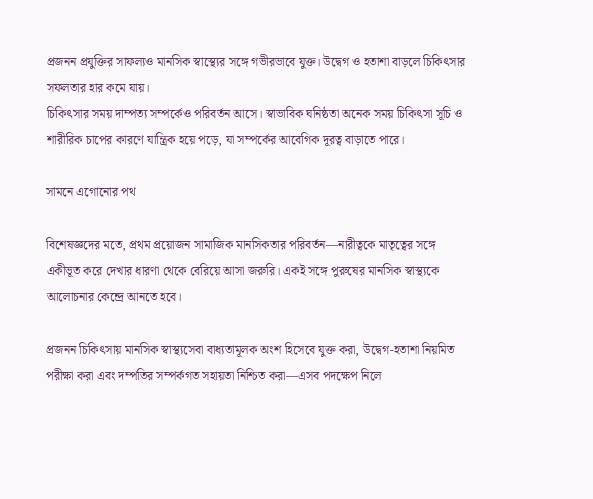প্রজনন প্রযুক্তির সাফল্যও মানসিক স্বাস্থ্যের সঙ্গে গভীরভাবে যুক্ত। উদ্বেগ ও হতাশা বাড়লে চিকিৎসার সফলতার হার কমে যায়।
চিকিৎসার সময় দাম্পত্য সম্পর্কেও পরিবর্তন আসে। স্বাভাবিক ঘনিষ্ঠতা অনেক সময় চিকিৎসা সূচি ও শারীরিক চাপের কারণে যান্ত্রিক হয়ে পড়ে, যা সম্পর্কের আবেগিক দূরত্ব বাড়াতে পারে।

সামনে এগোনোর পথ

বিশেষজ্ঞদের মতে, প্রথম প্রয়োজন সামাজিক মানসিকতার পরিবর্তন—নারীত্বকে মাতৃত্বের সঙ্গে একীভূত করে দেখার ধারণা থেকে বেরিয়ে আসা জরুরি। একই সঙ্গে পুরুষের মানসিক স্বাস্থ্যকে আলোচনার কেন্দ্রে আনতে হবে।

প্রজনন চিকিৎসায় মানসিক স্বাস্থ্যসেবা বাধ্যতামূলক অংশ হিসেবে যুক্ত করা, উদ্বেগ-হতাশা নিয়মিত পরীক্ষা করা এবং দম্পতির সম্পর্কগত সহায়তা নিশ্চিত করা—এসব পদক্ষেপ নিলে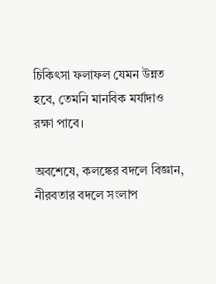চিকিৎসা ফলাফল যেমন উন্নত হবে, তেমনি মানবিক মর্যাদাও রক্ষা পাবে।

অবশেষে, কলঙ্কের বদলে বিজ্ঞান, নীরবতার বদলে সংলাপ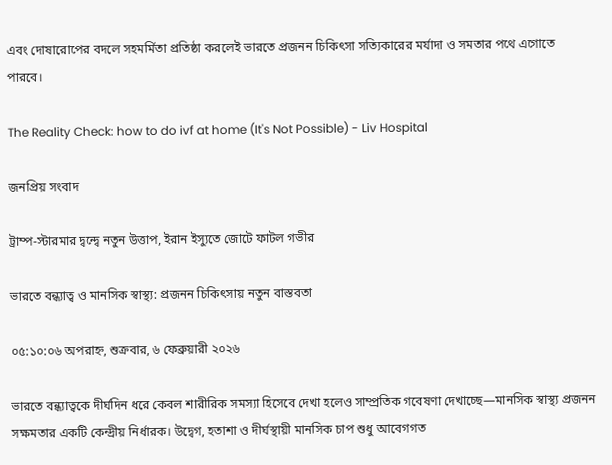এবং দোষারোপের বদলে সহমর্মিতা প্রতিষ্ঠা করলেই ভারতে প্রজনন চিকিৎসা সত্যিকারের মর্যাদা ও সমতার পথে এগোতে পারবে।

The Reality Check: how to do ivf at home (It's Not Possible) - Liv Hospital

জনপ্রিয় সংবাদ

ট্রাম্প-স্টারমার দ্বন্দ্বে নতুন উত্তাপ, ইরান ইস্যুতে জোটে ফাটল গভীর

ভারতে বন্ধ্যাত্ব ও মানসিক স্বাস্থ্য: প্রজনন চিকিৎসায় নতুন বাস্তবতা

০৫:১০:০৬ অপরাহ্ন, শুক্রবার, ৬ ফেব্রুয়ারী ২০২৬

ভারতে বন্ধ্যাত্বকে দীর্ঘদিন ধরে কেবল শারীরিক সমস্যা হিসেবে দেখা হলেও সাম্প্রতিক গবেষণা দেখাচ্ছে—মানসিক স্বাস্থ্য প্রজনন সক্ষমতার একটি কেন্দ্রীয় নির্ধারক। উদ্বেগ, হতাশা ও দীর্ঘস্থায়ী মানসিক চাপ শুধু আবেগগত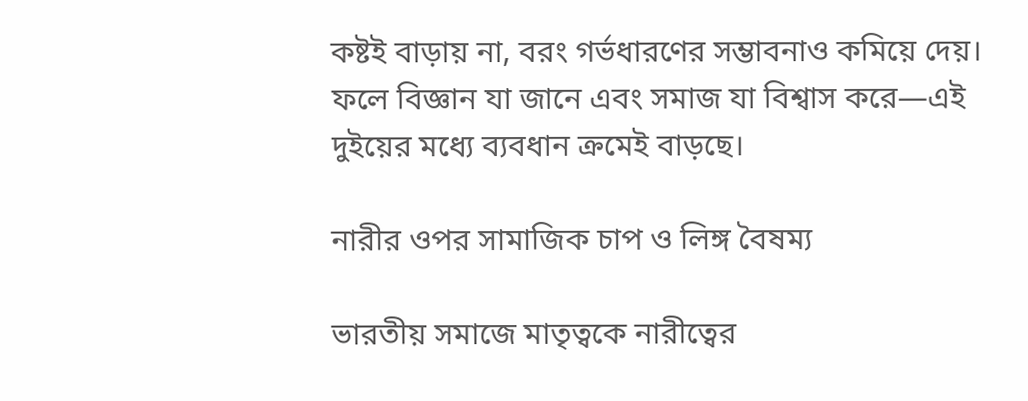কষ্টই বাড়ায় না, বরং গর্ভধারণের সম্ভাবনাও কমিয়ে দেয়। ফলে বিজ্ঞান যা জানে এবং সমাজ যা বিশ্বাস করে—এই দুইয়ের মধ্যে ব্যবধান ক্রমেই বাড়ছে।

নারীর ওপর সামাজিক চাপ ও লিঙ্গ বৈষম্য

ভারতীয় সমাজে মাতৃত্বকে নারীত্বের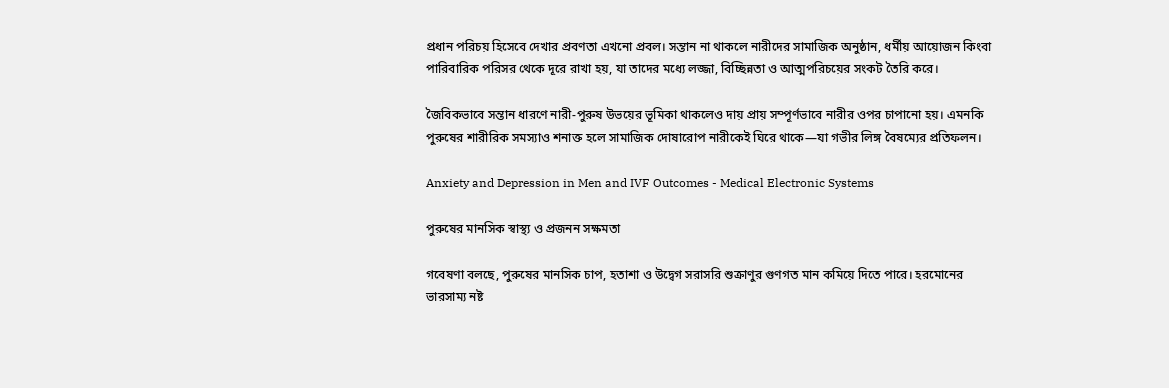প্রধান পরিচয় হিসেবে দেখার প্রবণতা এখনো প্রবল। সন্তান না থাকলে নারীদের সামাজিক অনুষ্ঠান, ধর্মীয় আয়োজন কিংবা পারিবারিক পরিসর থেকে দূরে রাখা হয়, যা তাদের মধ্যে লজ্জা, বিচ্ছিন্নতা ও আত্মপরিচয়ের সংকট তৈরি করে।

জৈবিকভাবে সন্তান ধারণে নারী-পুরুষ উভয়ের ভূমিকা থাকলেও দায় প্রায় সম্পূর্ণভাবে নারীর ওপর চাপানো হয়। এমনকি পুরুষের শারীরিক সমস্যাও শনাক্ত হলে সামাজিক দোষারোপ নারীকেই ঘিরে থাকে—যা গভীর লিঙ্গ বৈষম্যের প্রতিফলন।

Anxiety and Depression in Men and IVF Outcomes - Medical Electronic Systems

পুরুষের মানসিক স্বাস্থ্য ও প্রজনন সক্ষমতা

গবেষণা বলছে, পুরুষের মানসিক চাপ, হতাশা ও উদ্বেগ সরাসরি শুক্রাণুর গুণগত মান কমিয়ে দিতে পারে। হরমোনের ভারসাম্য নষ্ট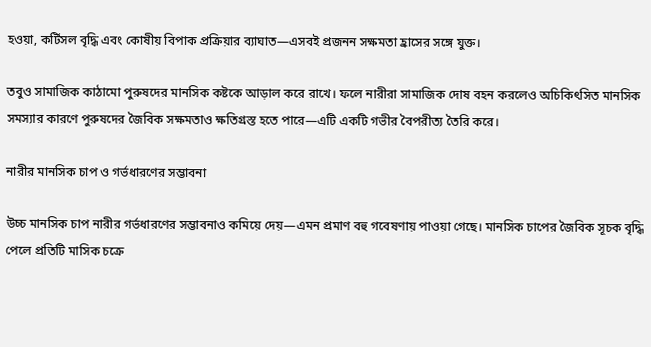হওয়া, কর্টিসল বৃদ্ধি এবং কোষীয় বিপাক প্রক্রিয়ার ব্যাঘাত—এসবই প্রজনন সক্ষমতা হ্রাসের সঙ্গে যুক্ত।

তবুও সামাজিক কাঠামো পুরুষদের মানসিক কষ্টকে আড়াল করে রাখে। ফলে নারীরা সামাজিক দোষ বহন করলেও অচিকিৎসিত মানসিক সমস্যার কারণে পুরুষদের জৈবিক সক্ষমতাও ক্ষতিগ্রস্ত হতে পারে—এটি একটি গভীর বৈপরীত্য তৈরি করে।

নারীর মানসিক চাপ ও গর্ভধারণের সম্ভাবনা

উচ্চ মানসিক চাপ নারীর গর্ভধারণের সম্ভাবনাও কমিয়ে দেয়—এমন প্রমাণ বহু গবেষণায় পাওয়া গেছে। মানসিক চাপের জৈবিক সূচক বৃদ্ধি পেলে প্রতিটি মাসিক চক্রে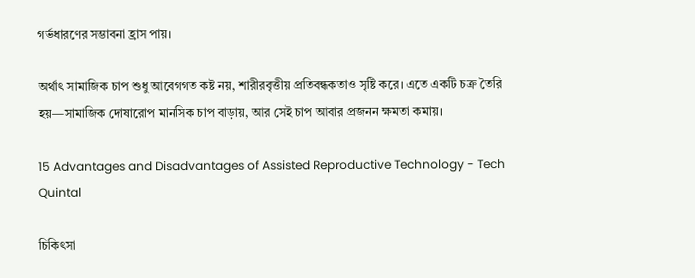গর্ভধারণের সম্ভাবনা হ্রাস পায়।

অর্থাৎ সামাজিক চাপ শুধু আবেগগত কষ্ট নয়, শারীরবৃত্তীয় প্রতিবন্ধকতাও সৃষ্টি করে। এতে একটি চক্র তৈরি হয়—সামাজিক দোষারোপ মানসিক চাপ বাড়ায়, আর সেই চাপ আবার প্রজনন ক্ষমতা কমায়।

15 Advantages and Disadvantages of Assisted Reproductive Technology - Tech  Quintal

চিকিৎসা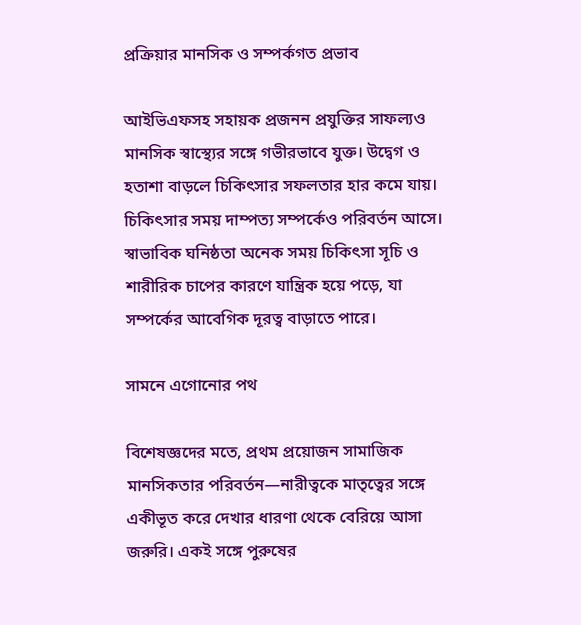প্রক্রিয়ার মানসিক ও সম্পর্কগত প্রভাব

আইভিএফসহ সহায়ক প্রজনন প্রযুক্তির সাফল্যও মানসিক স্বাস্থ্যের সঙ্গে গভীরভাবে যুক্ত। উদ্বেগ ও হতাশা বাড়লে চিকিৎসার সফলতার হার কমে যায়।
চিকিৎসার সময় দাম্পত্য সম্পর্কেও পরিবর্তন আসে। স্বাভাবিক ঘনিষ্ঠতা অনেক সময় চিকিৎসা সূচি ও শারীরিক চাপের কারণে যান্ত্রিক হয়ে পড়ে, যা সম্পর্কের আবেগিক দূরত্ব বাড়াতে পারে।

সামনে এগোনোর পথ

বিশেষজ্ঞদের মতে, প্রথম প্রয়োজন সামাজিক মানসিকতার পরিবর্তন—নারীত্বকে মাতৃত্বের সঙ্গে একীভূত করে দেখার ধারণা থেকে বেরিয়ে আসা জরুরি। একই সঙ্গে পুরুষের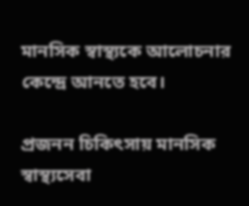মানসিক স্বাস্থ্যকে আলোচনার কেন্দ্রে আনতে হবে।

প্রজনন চিকিৎসায় মানসিক স্বাস্থ্যসেবা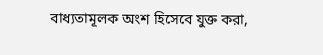বাধ্যতামূলক অংশ হিসেবে যুক্ত করা,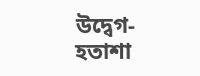উদ্বেগ-হতাশা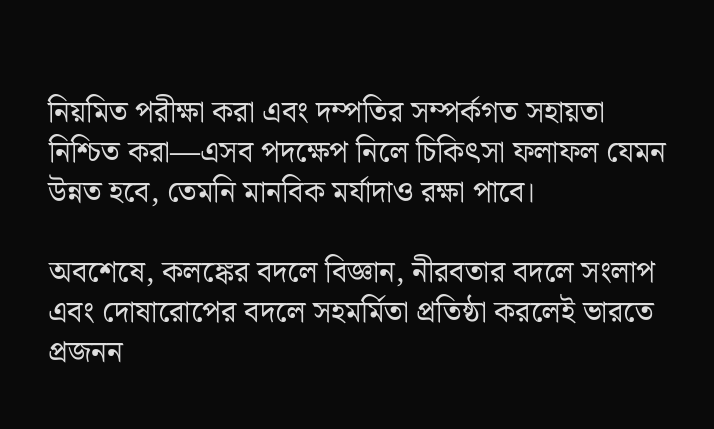নিয়মিত পরীক্ষা করা এবং দম্পতির সম্পর্কগত সহায়তা নিশ্চিত করা—এসব পদক্ষেপ নিলে চিকিৎসা ফলাফল যেমন উন্নত হবে, তেমনি মানবিক মর্যাদাও রক্ষা পাবে।

অবশেষে, কলঙ্কের বদলে বিজ্ঞান, নীরবতার বদলে সংলাপ এবং দোষারোপের বদলে সহমর্মিতা প্রতিষ্ঠা করলেই ভারতে প্রজনন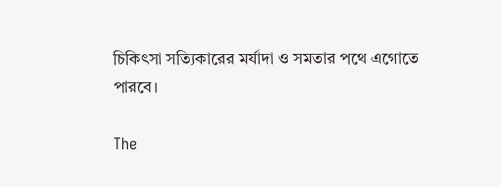চিকিৎসা সত্যিকারের মর্যাদা ও সমতার পথে এগোতে পারবে।

The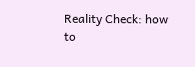Reality Check: how to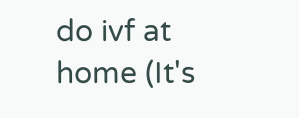do ivf at home (It's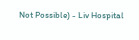Not Possible) - Liv Hospital